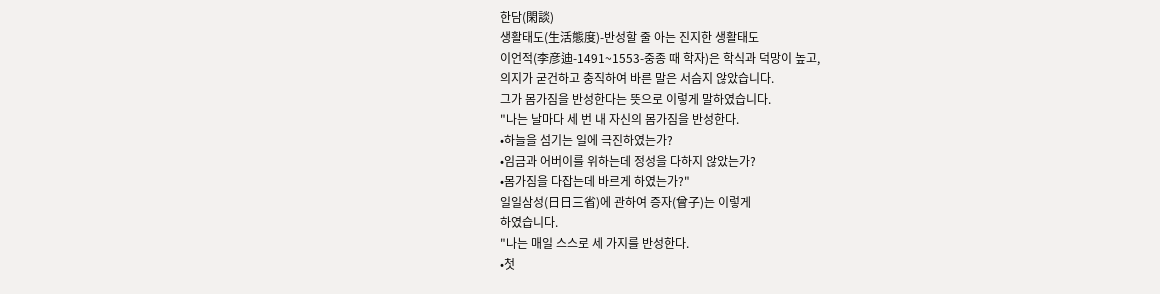한담(閑談)
생활태도(生活態度)-반성할 줄 아는 진지한 생활태도
이언적(李彦迪-1491~1553-중종 때 학자)은 학식과 덕망이 높고,
의지가 굳건하고 충직하여 바른 말은 서슴지 않았습니다.
그가 몸가짐을 반성한다는 뜻으로 이렇게 말하였습니다.
"나는 날마다 세 번 내 자신의 몸가짐을 반성한다.
•하늘을 섬기는 일에 극진하였는가?
•임금과 어버이를 위하는데 정성을 다하지 않았는가?
•몸가짐을 다잡는데 바르게 하였는가?"
일일삼성(日日三省)에 관하여 증자(曾子)는 이렇게
하였습니다.
"나는 매일 스스로 세 가지를 반성한다.
•첫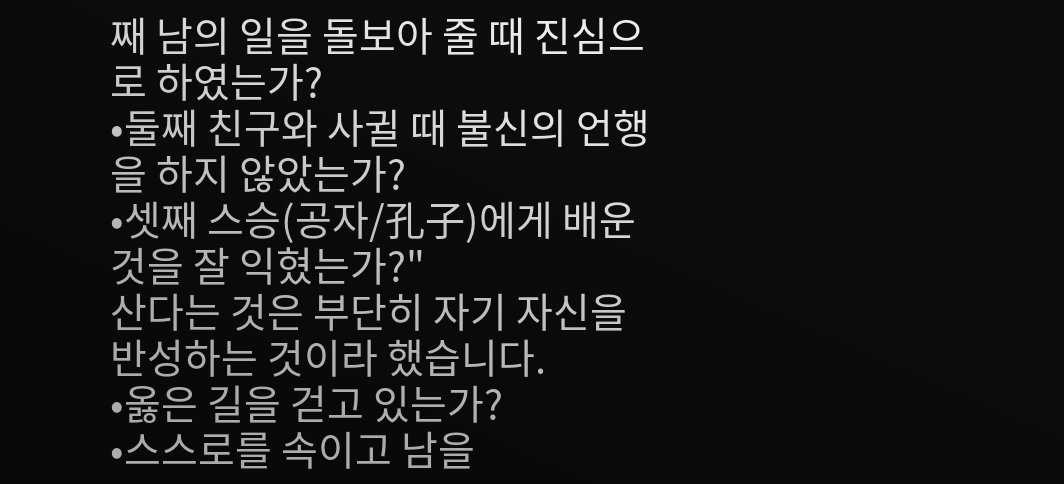째 남의 일을 돌보아 줄 때 진심으로 하였는가?
•둘째 친구와 사귈 때 불신의 언행을 하지 않았는가?
•셋째 스승(공자/孔子)에게 배운 것을 잘 익혔는가?"
산다는 것은 부단히 자기 자신을 반성하는 것이라 했습니다.
•옳은 길을 걷고 있는가?
•스스로를 속이고 남을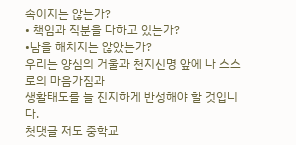속이지는 않는가?
• 책임과 직분을 다하고 있는가?
•남을 해치지는 않았는가?
우리는 양심의 거울과 천지신명 앞에 나 스스로의 마음가짐과
생활태도를 늘 진지하게 반성해야 할 것입니다.
첫댓글 저도 중학교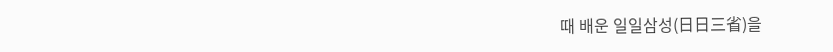때 배운 일일삼성(日日三省)을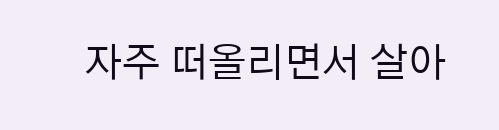자주 떠올리면서 살아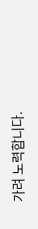가려 노력합니다.